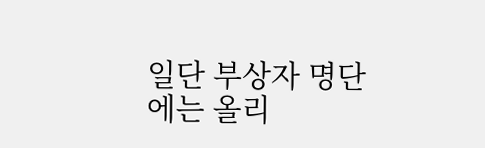일단 부상자 명단에는 올리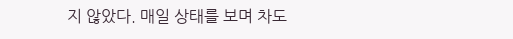지 않았다. 매일 상태를 보며 차도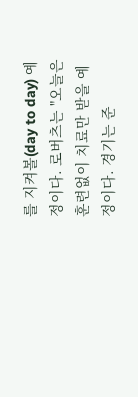를 지켜볼(day to day) 예정이다. 로버츠는 "오늘은 훈련없이 치료만 받을 예정이다. 경기는 준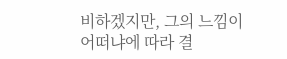비하겠지만, 그의 느낌이 어떠냐에 따라 결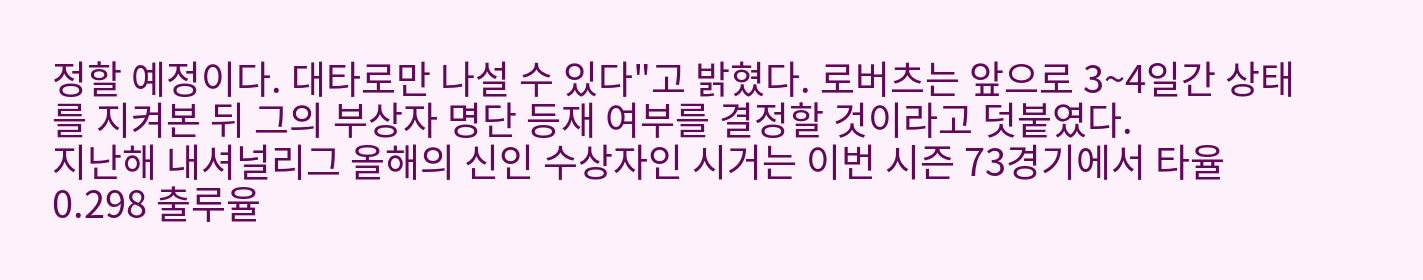정할 예정이다. 대타로만 나설 수 있다"고 밝혔다. 로버츠는 앞으로 3~4일간 상태를 지켜본 뒤 그의 부상자 명단 등재 여부를 결정할 것이라고 덧붙였다.
지난해 내셔널리그 올해의 신인 수상자인 시거는 이번 시즌 73경기에서 타율 0.298 출루율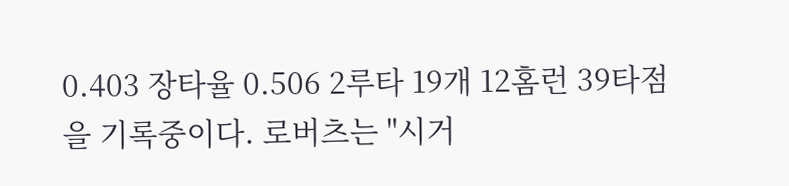0.403 장타율 0.506 2루타 19개 12홈런 39타점을 기록중이다. 로버츠는 "시거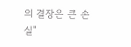의 결장은 큰 손실"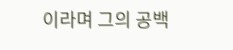이라며 그의 공백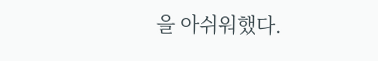을 아쉬워했다.